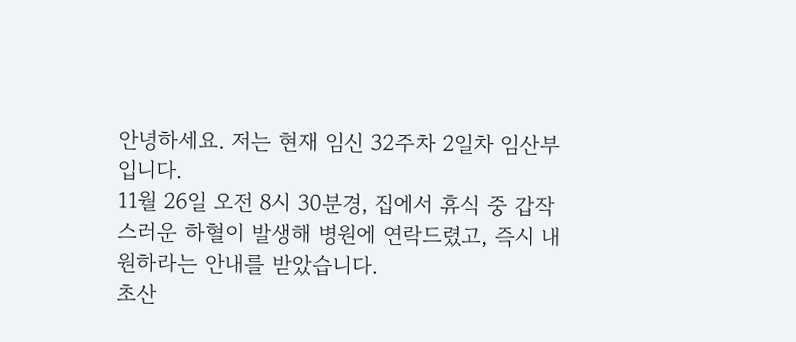안녕하세요. 저는 현재 임신 32주차 2일차 임산부입니다.
11월 26일 오전 8시 30분경, 집에서 휴식 중 갑작스러운 하혈이 발생해 병원에 연락드렸고, 즉시 내원하라는 안내를 받았습니다.
초산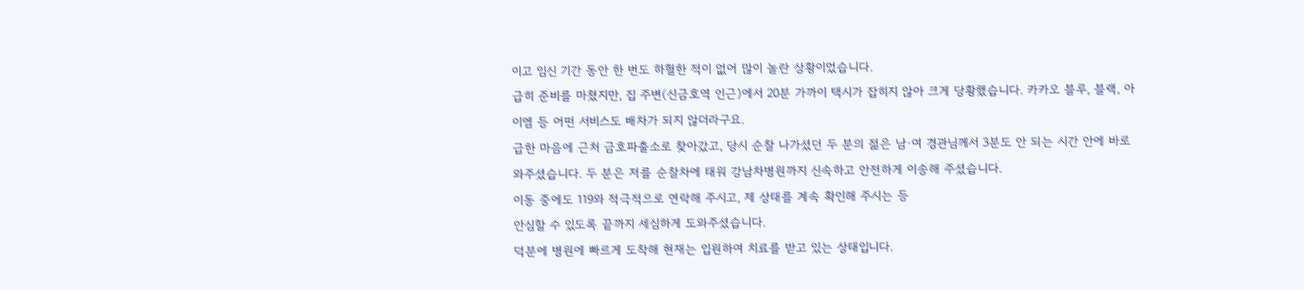이고 임신 기간 동안 한 번도 하혈한 적이 없어 많이 놀란 상황이었습니다.
급히 준비를 마쳤지만, 집 주변(신금호역 인근)에서 20분 가까이 택시가 잡히지 않아 크게 당황했습니다. 카카오 블루, 블랙, 아이엠 등 어떤 서비스도 배차가 되지 않더라구요.
급한 마음에 근처 금호파출소로 찾아갔고, 당시 순찰 나가셨던 두 분의 젊은 남·여 경관님께서 3분도 안 되는 시간 안에 바로 와주셨습니다. 두 분은 저를 순찰차에 태워 강남차병원까지 신속하고 안전하게 이송해 주셨습니다.
이동 중에도 119와 적극적으로 연락해 주시고, 제 상태를 계속 확인해 주시는 등
안심할 수 있도록 끝까지 세심하게 도와주셨습니다.
덕분에 병원에 빠르게 도착해 현재는 입원하여 치료를 받고 있는 상태입니다.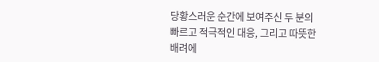당황스러운 순간에 보여주신 두 분의 빠르고 적극적인 대응, 그리고 따뜻한 배려에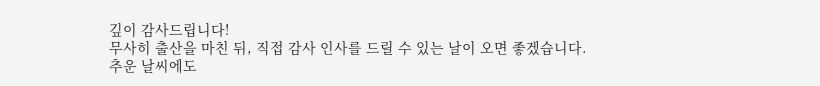깊이 감사드립니다!
무사히 출산을 마친 뒤, 직접 감사 인사를 드릴 수 있는 날이 오면 좋겠습니다.
추운 날씨에도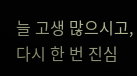늘 고생 많으시고, 다시 한 번 진심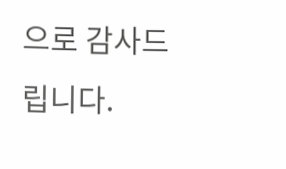으로 감사드립니다.